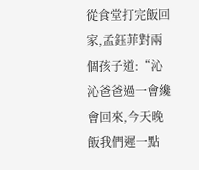從食堂打完飯回家,孟鈺菲對兩個孩子道:“沁沁爸爸過一會纔會回來,今天晚飯我們遲一點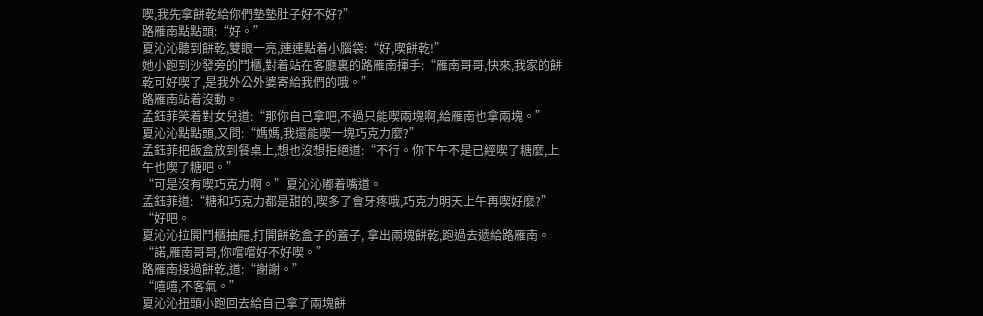喫,我先拿餅乾給你們墊墊肚子好不好?”
路雁南點點頭:“好。”
夏沁沁聽到餅乾,雙眼一亮,連連點着小腦袋:“好,喫餅乾!”
她小跑到沙發旁的鬥櫃,對着站在客廳裏的路雁南揮手:“雁南哥哥,快來,我家的餅乾可好喫了,是我外公外婆寄給我們的哦。”
路雁南站着沒動。
孟鈺菲笑着對女兒道:“那你自己拿吧,不過只能喫兩塊啊,給雁南也拿兩塊。”
夏沁沁點點頭,又問:“媽媽,我還能喫一塊巧克力麼?”
孟鈺菲把飯盒放到餐桌上,想也沒想拒絕道:“不行。你下午不是已經喫了糖麼,上午也喫了糖吧。”
“可是沒有喫巧克力啊。”夏沁沁嘟着嘴道。
孟鈺菲道:“糖和巧克力都是甜的,喫多了會牙疼哦,巧克力明天上午再喫好麼?”
“好吧。
夏沁沁拉開鬥櫃抽屜,打開餅乾盒子的蓋子, 拿出兩塊餅乾,跑過去遞給路雁南。“諾,雁南哥哥,你嚐嚐好不好喫。”
路雁南接過餅乾,道:“謝謝。”
“嘻嘻,不客氣。”
夏沁沁扭頭小跑回去給自己拿了兩塊餅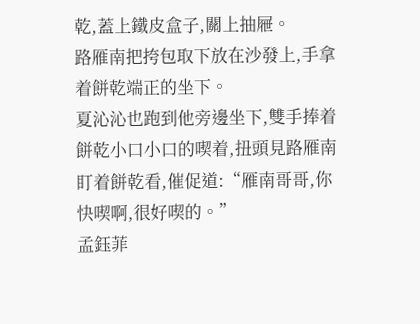乾,蓋上鐵皮盒子,關上抽屜。
路雁南把挎包取下放在沙發上,手拿着餅乾端正的坐下。
夏沁沁也跑到他旁邊坐下,雙手捧着餅乾小口小口的喫着,扭頭見路雁南盯着餅乾看,催促道:“雁南哥哥,你快喫啊,很好喫的。”
孟鈺菲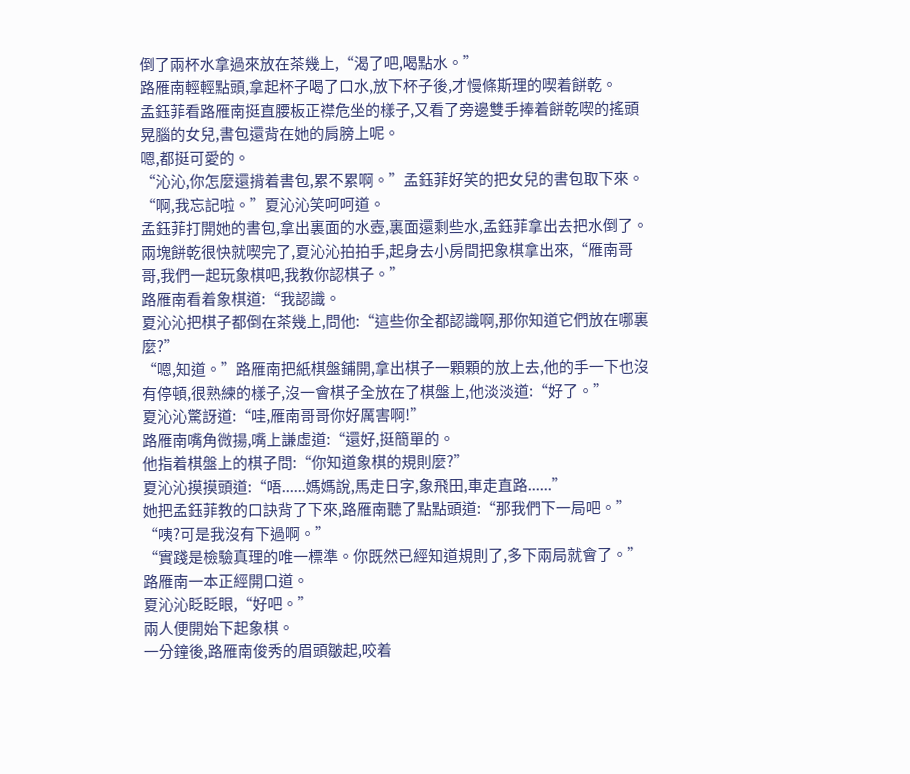倒了兩杯水拿過來放在茶幾上,“渴了吧,喝點水。”
路雁南輕輕點頭,拿起杯子喝了口水,放下杯子後,才慢條斯理的喫着餅乾。
孟鈺菲看路雁南挺直腰板正襟危坐的樣子,又看了旁邊雙手捧着餅乾喫的搖頭晃腦的女兒,書包還背在她的肩膀上呢。
嗯,都挺可愛的。
“沁沁,你怎麼還揹着書包,累不累啊。”孟鈺菲好笑的把女兒的書包取下來。
“啊,我忘記啦。”夏沁沁笑呵呵道。
孟鈺菲打開她的書包,拿出裏面的水壺,裏面還剩些水,孟鈺菲拿出去把水倒了。
兩塊餅乾很快就喫完了,夏沁沁拍拍手,起身去小房間把象棋拿出來,“雁南哥哥,我們一起玩象棋吧,我教你認棋子。”
路雁南看着象棋道:“我認識。
夏沁沁把棋子都倒在茶幾上,問他:“這些你全都認識啊,那你知道它們放在哪裏麼?”
“嗯,知道。”路雁南把紙棋盤鋪開,拿出棋子一顆顆的放上去,他的手一下也沒有停頓,很熟練的樣子,沒一會棋子全放在了棋盤上,他淡淡道:“好了。”
夏沁沁驚訝道:“哇,雁南哥哥你好厲害啊!”
路雁南嘴角微揚,嘴上謙虛道:“還好,挺簡單的。
他指着棋盤上的棋子問:“你知道象棋的規則麼?”
夏沁沁摸摸頭道:“唔......媽媽說,馬走日字,象飛田,車走直路......”
她把孟鈺菲教的口訣背了下來,路雁南聽了點點頭道:“那我們下一局吧。”
“咦?可是我沒有下過啊。”
“實踐是檢驗真理的唯一標準。你既然已經知道規則了,多下兩局就會了。”路雁南一本正經開口道。
夏沁沁眨眨眼,“好吧。”
兩人便開始下起象棋。
一分鐘後,路雁南俊秀的眉頭皺起,咬着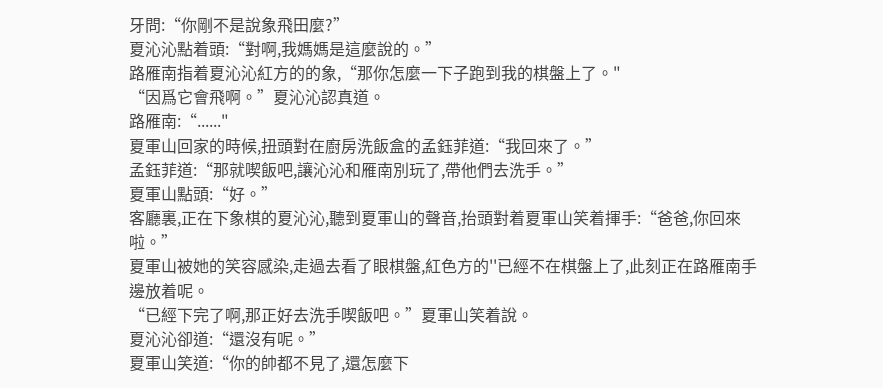牙問:“你剛不是說象飛田麼?”
夏沁沁點着頭:“對啊,我媽媽是這麼說的。”
路雁南指着夏沁沁紅方的的象,“那你怎麼一下子跑到我的棋盤上了。"
“因爲它會飛啊。”夏沁沁認真道。
路雁南:“......"
夏軍山回家的時候,扭頭對在廚房洗飯盒的孟鈺菲道:“我回來了。”
孟鈺菲道:“那就喫飯吧,讓沁沁和雁南別玩了,帶他們去洗手。”
夏軍山點頭:“好。”
客廳裏,正在下象棋的夏沁沁,聽到夏軍山的聲音,抬頭對着夏軍山笑着揮手:“爸爸,你回來啦。”
夏軍山被她的笑容感染,走過去看了眼棋盤,紅色方的''已經不在棋盤上了,此刻正在路雁南手邊放着呢。
“已經下完了啊,那正好去洗手喫飯吧。”夏軍山笑着說。
夏沁沁卻道:“還沒有呢。”
夏軍山笑道:“你的帥都不見了,還怎麼下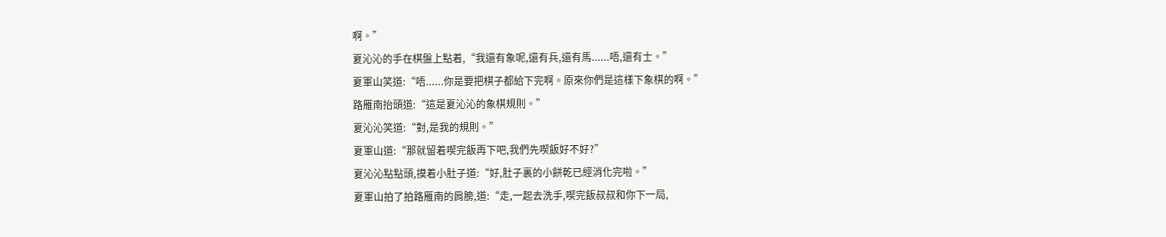啊。”
夏沁沁的手在棋盤上點着,“我還有象呢,還有兵,還有馬......唔,還有士。”
夏軍山笑道:“唔......你是要把棋子都給下完啊。原來你們是這樣下象棋的啊。”
路雁南抬頭道:“這是夏沁沁的象棋規則。”
夏沁沁笑道:“對,是我的規則。”
夏軍山道:“那就留着喫完飯再下吧,我們先喫飯好不好?”
夏沁沁點點頭,摸着小肚子道:“好,肚子裏的小餅乾已經消化完啦。”
夏軍山拍了拍路雁南的肩膀,道:“走,一起去洗手,喫完飯叔叔和你下一局,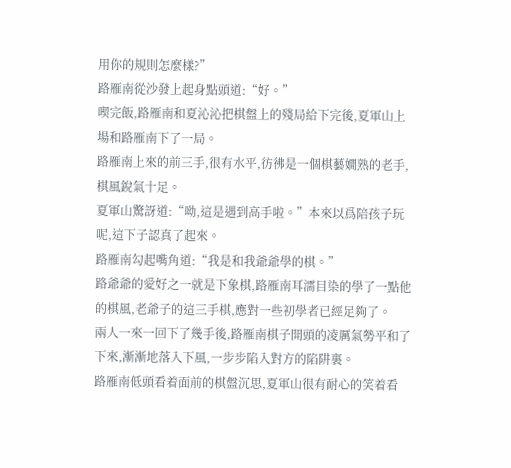用你的規則怎麼樣?”
路雁南從沙發上起身點頭道:“好。”
喫完飯,路雁南和夏沁沁把棋盤上的殘局給下完後,夏軍山上場和路雁南下了一局。
路雁南上來的前三手,很有水平,彷彿是一個棋藝嫺熟的老手,棋風銳氣十足。
夏軍山驚訝道:“呦,這是遇到高手啦。”本來以爲陪孩子玩呢,這下子認真了起來。
路雁南勾起嘴角道:“我是和我爺爺學的棋。”
路爺爺的愛好之一就是下象棋,路雁南耳濡目染的學了一點他的棋風,老爺子的這三手棋,應對一些初學者已經足夠了。
兩人一來一回下了幾手後,路雁南棋子開頭的凌厲氣勢平和了下來,漸漸地落入下風,一步步陷入對方的陷阱裏。
路雁南低頭看着面前的棋盤沉思,夏軍山很有耐心的笑着看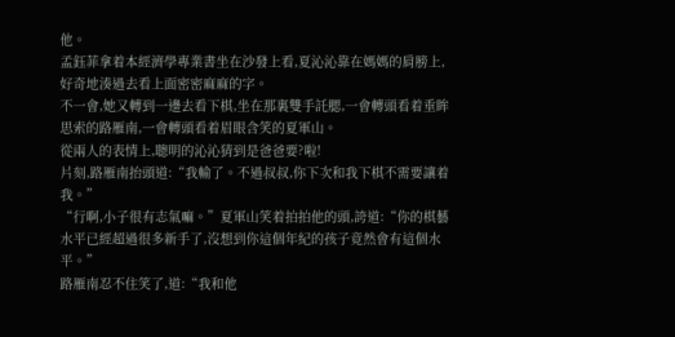他。
孟鈺菲拿着本經濟學專業書坐在沙發上看,夏沁沁靠在媽媽的肩膀上,好奇地湊過去看上面密密麻麻的字。
不一會,她又轉到一邊去看下棋,坐在那裏雙手託腮,一會轉頭看着垂眸思索的路雁南,一會轉頭看着眉眼含笑的夏軍山。
從兩人的表情上,聰明的沁沁猜到是爸爸要?啦!
片刻,路雁南抬頭道:“我輸了。不過叔叔,你下次和我下棋不需要讓着我。”
“行啊,小子很有志氣嘛。”夏軍山笑着拍拍他的頭,誇道:“你的棋藝水平已經超過很多新手了,沒想到你這個年紀的孩子竟然會有這個水平。”
路雁南忍不住笑了,道:“我和他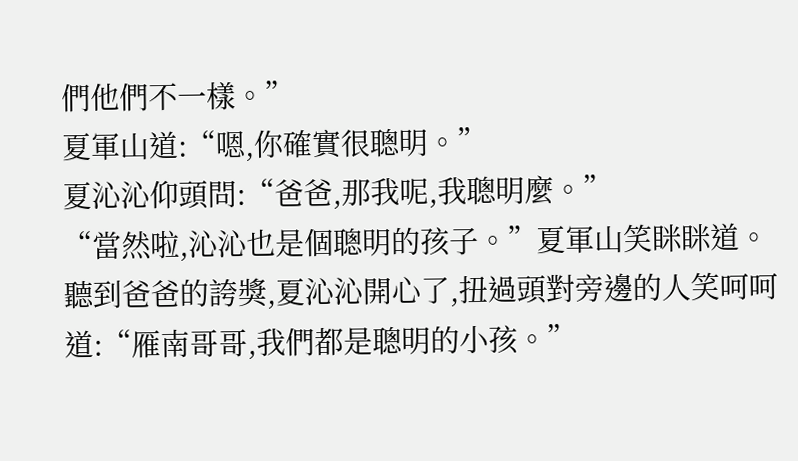們他們不一樣。”
夏軍山道:“嗯,你確實很聰明。”
夏沁沁仰頭問:“爸爸,那我呢,我聰明麼。”
“當然啦,沁沁也是個聰明的孩子。”夏軍山笑眯眯道。
聽到爸爸的誇獎,夏沁沁開心了,扭過頭對旁邊的人笑呵呵道:“雁南哥哥,我們都是聰明的小孩。”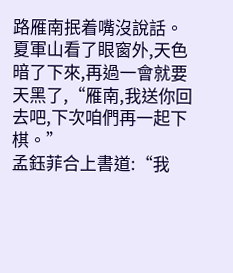路雁南抿着嘴沒說話。
夏軍山看了眼窗外,天色暗了下來,再過一會就要天黑了,“雁南,我送你回去吧,下次咱們再一起下棋。”
孟鈺菲合上書道:“我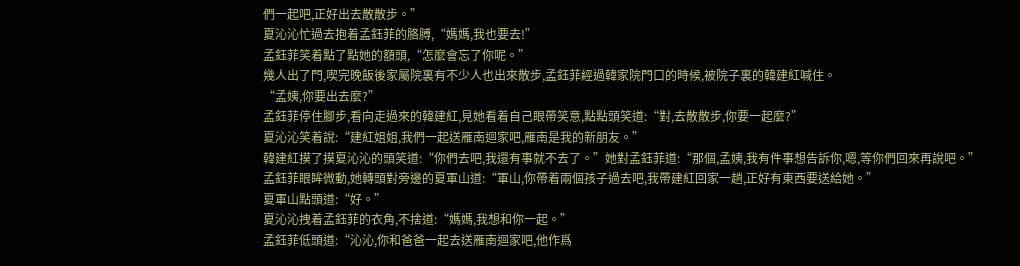們一起吧,正好出去散散步。”
夏沁沁忙過去抱着孟鈺菲的胳膊,“媽媽,我也要去!”
孟鈺菲笑着點了點她的額頭,“怎麼會忘了你呢。”
幾人出了門,喫完晚飯後家屬院裏有不少人也出來散步,孟鈺菲經過韓家院門口的時候,被院子裏的韓建紅喊住。
“孟姨,你要出去麼?”
孟鈺菲停住腳步,看向走過來的韓建紅,見她看着自己眼帶笑意,點點頭笑道:“對,去散散步,你要一起麼?”
夏沁沁笑着說:“建紅姐姐,我們一起送雁南迴家吧,雁南是我的新朋友。”
韓建紅摸了摸夏沁沁的頭笑道:“你們去吧,我還有事就不去了。”她對孟鈺菲道:“那個,孟姨,我有件事想告訴你,嗯,等你們回來再說吧。”
孟鈺菲眼眸微動,她轉頭對旁邊的夏軍山道:“軍山,你帶着兩個孩子過去吧,我帶建紅回家一趟,正好有東西要送給她。”
夏軍山點頭道:“好。”
夏沁沁拽着孟鈺菲的衣角,不捨道:“媽媽,我想和你一起。”
孟鈺菲低頭道:“沁沁,你和爸爸一起去送雁南迴家吧,他作爲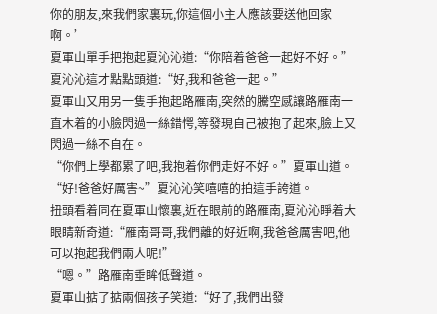你的朋友,來我們家裏玩,你這個小主人應該要送他回家啊。’
夏軍山單手把抱起夏沁沁道:“你陪着爸爸一起好不好。”
夏沁沁這才點點頭道:“好,我和爸爸一起。”
夏軍山又用另一隻手抱起路雁南,突然的騰空感讓路雁南一直木着的小臉閃過一絲錯愕,等發現自己被抱了起來,臉上又閃過一絲不自在。
“你們上學都累了吧,我抱着你們走好不好。”夏軍山道。
“好!爸爸好厲害~”夏沁沁笑嘻嘻的拍這手誇道。
扭頭看着同在夏軍山懷裏,近在眼前的路雁南,夏沁沁睜着大眼睛新奇道:“雁南哥哥,我們離的好近啊,我爸爸厲害吧,他可以抱起我們兩人呢!”
“嗯。”路雁南垂眸低聲道。
夏軍山掂了掂兩個孩子笑道:“好了,我們出發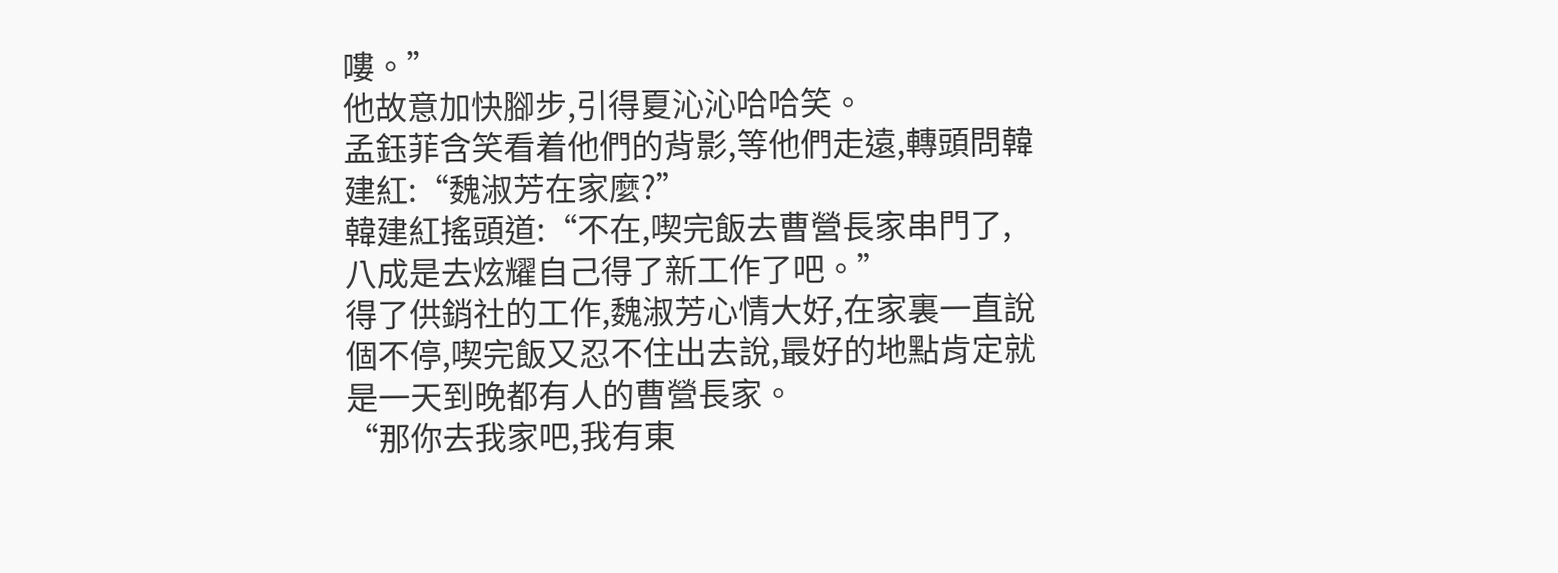嘍。”
他故意加快腳步,引得夏沁沁哈哈笑。
孟鈺菲含笑看着他們的背影,等他們走遠,轉頭問韓建紅:“魏淑芳在家麼?”
韓建紅搖頭道:“不在,喫完飯去曹營長家串門了,八成是去炫耀自己得了新工作了吧。”
得了供銷社的工作,魏淑芳心情大好,在家裏一直說個不停,喫完飯又忍不住出去說,最好的地點肯定就是一天到晚都有人的曹營長家。
“那你去我家吧,我有東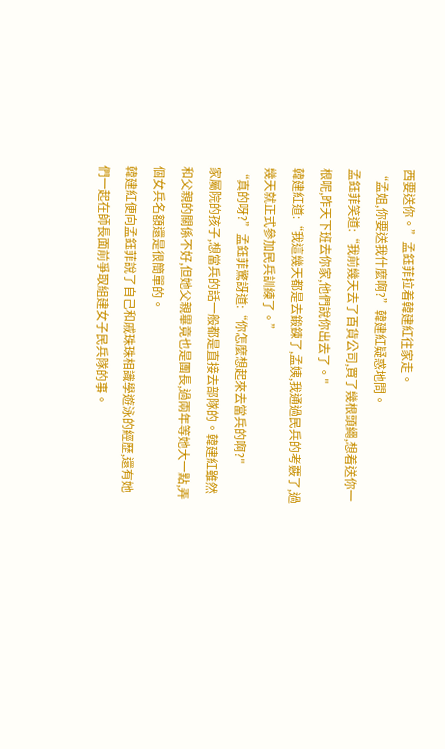西要送你。”孟鈺菲拉着韓建紅往家走。
“孟姐,你要送我什麼啊?”韓建紅疑惑地問。
孟鈺菲笑道:“我前幾天去了百貨公司,買了幾根頭繩,想着送你一根呢,昨天下班去你家,他們說你出去了。"
韓建紅道:“我這幾天都是去鍛鍊了,孟姨,我通過民兵的考覈了,過幾天就正式參加民兵訓練了。”
“真的呀?”孟鈺菲驚訝道:“你怎麼想起來去當兵的啊?"
家屬院的孩子,想當兵的話一般都是直接去部隊的。韓建紅雖然和父親的關係不好,但她父親畢竟也是團長,過兩年等她大一點,弄個女兵名額還是很簡單的。
韓建紅便向孟鈺菲說了自己和戚珠珠相識學遊泳的經歷,還有她們一起在師長面前爭取組建女子民兵隊的事。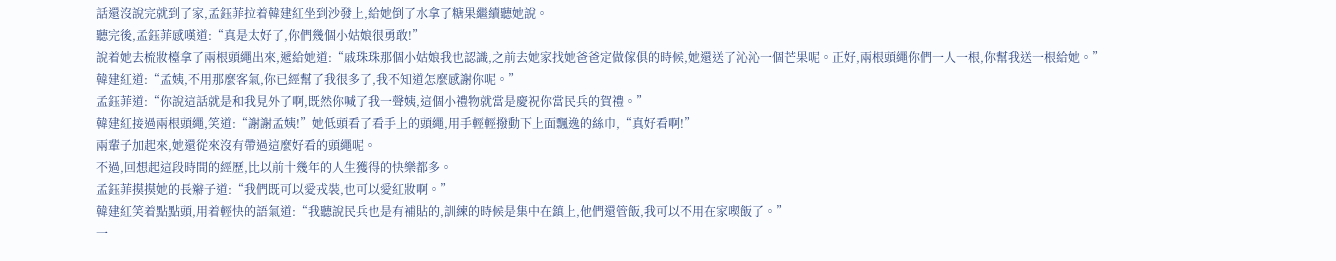話還沒說完就到了家,孟鈺菲拉着韓建紅坐到沙發上,給她倒了水拿了糖果繼續聽她說。
聽完後,孟鈺菲感嘆道:“真是太好了,你們幾個小姑娘很勇敢!”
說着她去梳妝檯拿了兩根頭繩出來,遞給她道:“戚珠珠那個小姑娘我也認識,之前去她家找她爸爸定做傢俱的時候,她還送了沁沁一個芒果呢。正好,兩根頭繩你們一人一根,你幫我送一根給她。”
韓建紅道:“孟姨,不用那麼客氣,你已經幫了我很多了,我不知道怎麼感謝你呢。”
孟鈺菲道:“你說這話就是和我見外了啊,既然你喊了我一聲姨,這個小禮物就當是慶祝你當民兵的賀禮。”
韓建紅接過兩根頭繩,笑道:“謝謝孟姨!”她低頭看了看手上的頭繩,用手輕輕撥動下上面飄逸的絲巾,“真好看啊!”
兩輩子加起來,她還從來沒有帶過這麼好看的頭繩呢。
不過,回想起這段時間的經歷,比以前十幾年的人生獲得的快樂都多。
孟鈺菲摸摸她的長辮子道:“我們既可以愛戎裝,也可以愛紅妝啊。”
韓建紅笑着點點頭,用着輕快的語氣道:“我聽說民兵也是有補貼的,訓練的時候是集中在鎮上,他們還管飯,我可以不用在家喫飯了。”
一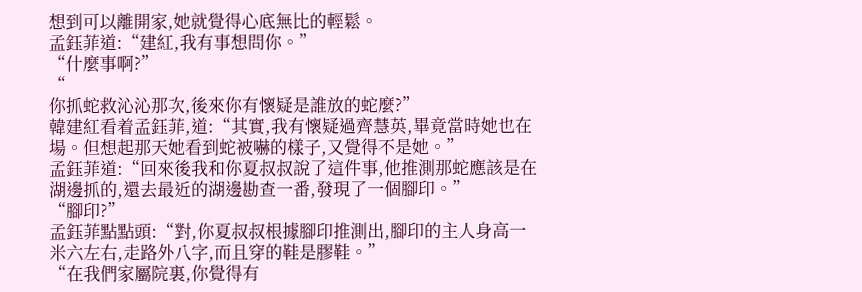想到可以離開家,她就覺得心底無比的輕鬆。
孟鈺菲道:“建紅,我有事想問你。”
“什麼事啊?”
“
你抓蛇救沁沁那次,後來你有懷疑是誰放的蛇麼?”
韓建紅看着孟鈺菲,道:“其實,我有懷疑過齊慧英,畢竟當時她也在場。但想起那天她看到蛇被嚇的樣子,又覺得不是她。”
孟鈺菲道:“回來後我和你夏叔叔說了這件事,他推測那蛇應該是在湖邊抓的,還去最近的湖邊勘查一番,發現了一個腳印。”
“腳印?”
孟鈺菲點點頭:“對,你夏叔叔根據腳印推測出,腳印的主人身高一米六左右,走路外八字,而且穿的鞋是膠鞋。”
“在我們家屬院裏,你覺得有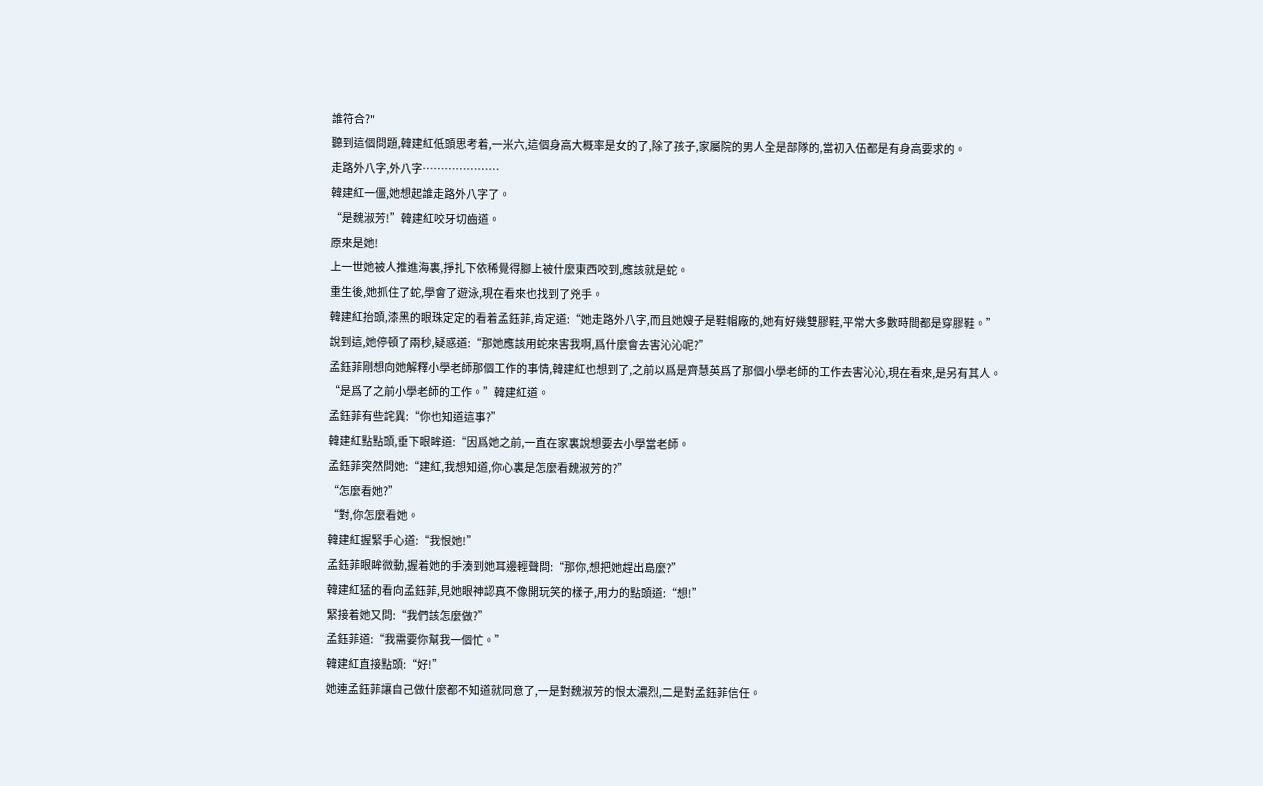誰符合?"
聽到這個問題,韓建紅低頭思考着,一米六,這個身高大概率是女的了,除了孩子,家屬院的男人全是部隊的,當初入伍都是有身高要求的。
走路外八字,外八字…………………
韓建紅一僵,她想起誰走路外八字了。
“是魏淑芳!”韓建紅咬牙切齒道。
原來是她!
上一世她被人推進海裏,掙扎下依稀覺得腳上被什麼東西咬到,應該就是蛇。
重生後,她抓住了蛇,學會了遊泳,現在看來也找到了兇手。
韓建紅抬頭,漆黑的眼珠定定的看着孟鈺菲,肯定道:“她走路外八字,而且她嫂子是鞋帽廠的,她有好幾雙膠鞋,平常大多數時間都是穿膠鞋。”
說到這,她停頓了兩秒,疑惑道:“那她應該用蛇來害我啊,爲什麼會去害沁沁呢?”
孟鈺菲剛想向她解釋小學老師那個工作的事情,韓建紅也想到了,之前以爲是齊慧英爲了那個小學老師的工作去害沁沁,現在看來,是另有其人。
“是爲了之前小學老師的工作。”韓建紅道。
孟鈺菲有些詫異:“你也知道這事?”
韓建紅點點頭,垂下眼眸道:“因爲她之前,一直在家裏說想要去小學當老師。
孟鈺菲突然問她:“建紅,我想知道,你心裏是怎麼看魏淑芳的?”
“怎麼看她?”
“對,你怎麼看她。
韓建紅握緊手心道:“我恨她!”
孟鈺菲眼眸微動,握着她的手湊到她耳邊輕聲問:“那你,想把她趕出島麼?”
韓建紅猛的看向孟鈺菲,見她眼神認真不像開玩笑的樣子,用力的點頭道:“想!”
緊接着她又問:“我們該怎麼做?”
孟鈺菲道:“我需要你幫我一個忙。”
韓建紅直接點頭:“好!”
她連孟鈺菲讓自己做什麼都不知道就同意了,一是對魏淑芳的恨太濃烈,二是對孟鈺菲信任。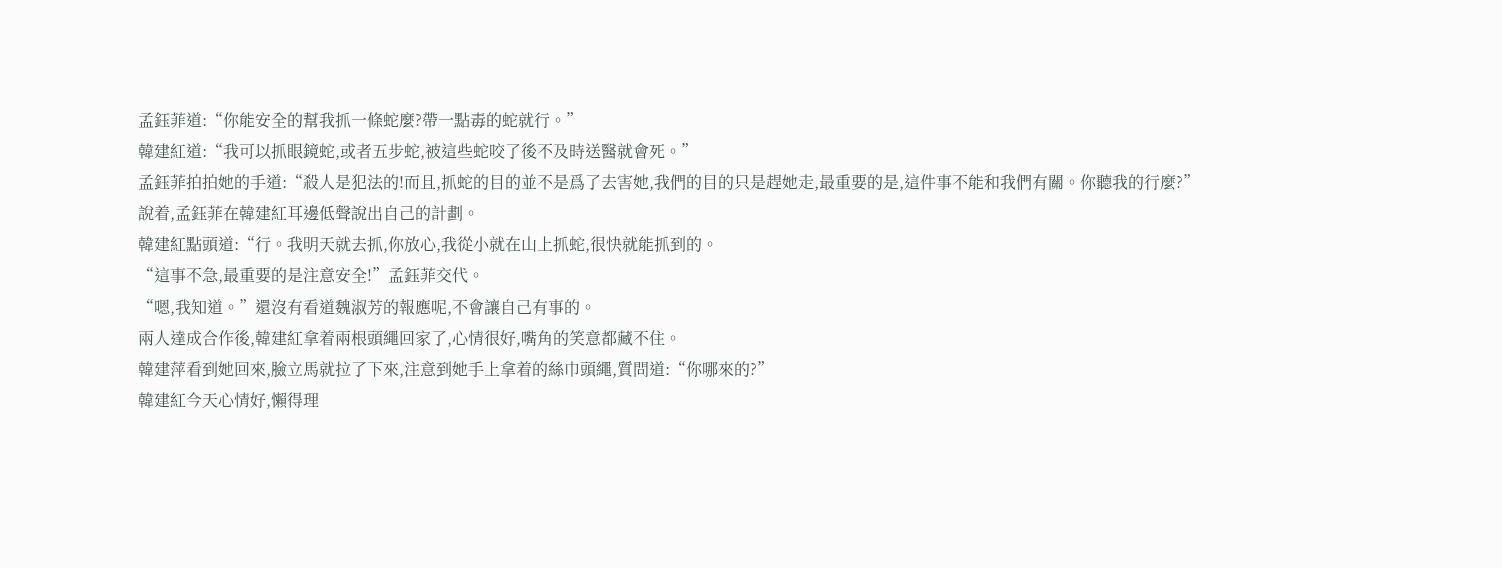孟鈺菲道:“你能安全的幫我抓一條蛇麼?帶一點毒的蛇就行。”
韓建紅道:“我可以抓眼鏡蛇,或者五步蛇,被這些蛇咬了後不及時送醫就會死。”
孟鈺菲拍拍她的手道:“殺人是犯法的!而且,抓蛇的目的並不是爲了去害她,我們的目的只是趕她走,最重要的是,這件事不能和我們有關。你聽我的行麼?”
說着,孟鈺菲在韓建紅耳邊低聲說出自己的計劃。
韓建紅點頭道:“行。我明天就去抓,你放心,我從小就在山上抓蛇,很快就能抓到的。
“這事不急,最重要的是注意安全!”孟鈺菲交代。
“嗯,我知道。”還沒有看道魏淑芳的報應呢,不會讓自己有事的。
兩人達成合作後,韓建紅拿着兩根頭繩回家了,心情很好,嘴角的笑意都藏不住。
韓建萍看到她回來,臉立馬就拉了下來,注意到她手上拿着的絲巾頭繩,質問道:“你哪來的?”
韓建紅今天心情好,懶得理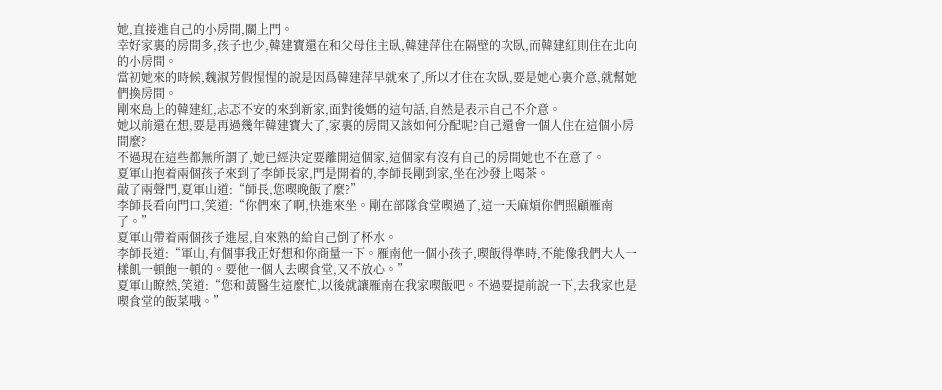她,直接進自己的小房間,關上門。
幸好家裏的房間多,孩子也少,韓建寶還在和父母住主臥,韓建萍住在隔壁的次臥,而韓建紅則住在北向的小房間。
當初她來的時候,魏淑芳假惺惺的說是因爲韓建萍早就來了,所以才住在次臥,要是她心裏介意,就幫她們換房間。
剛來島上的韓建紅,忐忑不安的來到新家,面對後媽的這句話,自然是表示自己不介意。
她以前還在想,要是再過幾年韓建寶大了,家裏的房間又該如何分配呢?自己還會一個人住在這個小房間麼?
不過現在這些都無所謂了,她已經決定要離開這個家,這個家有沒有自己的房間她也不在意了。
夏軍山抱着兩個孩子來到了李師長家,門是開着的,李師長剛到家,坐在沙發上喝茶。
敲了兩聲門,夏軍山道:“師長,您喫晚飯了麼?”
李師長看向門口,笑道:“你們來了啊,快進來坐。剛在部隊食堂喫過了,這一天麻煩你們照顧雁南了。”
夏軍山帶着兩個孩子進屋,自來熟的給自己倒了杯水。
李師長道:“軍山,有個事我正好想和你商量一下。雁南他一個小孩子,喫飯得準時,不能像我們大人一樣飢一頓飽一頓的。要他一個人去喫食堂,又不放心。”
夏軍山瞭然,笑道:“您和黃醫生這麼忙,以後就讓雁南在我家喫飯吧。不過要提前說一下,去我家也是喫食堂的飯菜哦。”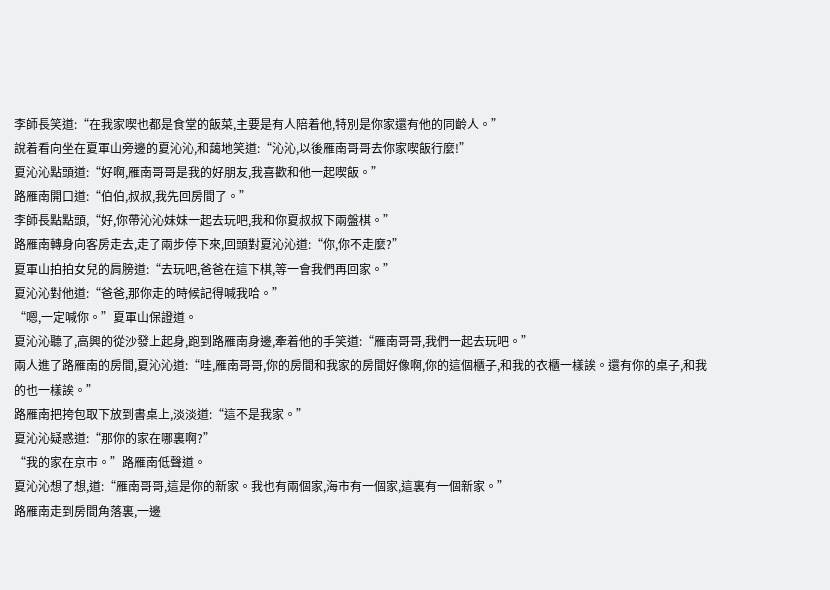李師長笑道:“在我家喫也都是食堂的飯菜,主要是有人陪着他,特別是你家還有他的同齡人。”
說着看向坐在夏軍山旁邊的夏沁沁,和藹地笑道:“沁沁,以後雁南哥哥去你家喫飯行麼!”
夏沁沁點頭道:“好啊,雁南哥哥是我的好朋友,我喜歡和他一起喫飯。”
路雁南開口道:“伯伯,叔叔,我先回房間了。”
李師長點點頭,“好,你帶沁沁妹妹一起去玩吧,我和你夏叔叔下兩盤棋。”
路雁南轉身向客房走去,走了兩步停下來,回頭對夏沁沁道:“你,你不走麼?”
夏軍山拍拍女兒的肩膀道:“去玩吧,爸爸在這下棋,等一會我們再回家。”
夏沁沁對他道:“爸爸,那你走的時候記得喊我哈。”
“嗯,一定喊你。”夏軍山保證道。
夏沁沁聽了,高興的從沙發上起身,跑到路雁南身邊,牽着他的手笑道:“雁南哥哥,我們一起去玩吧。”
兩人進了路雁南的房間,夏沁沁道:“哇,雁南哥哥,你的房間和我家的房間好像啊,你的這個櫃子,和我的衣櫃一樣誒。還有你的桌子,和我的也一樣誒。”
路雁南把挎包取下放到書桌上,淡淡道:“這不是我家。”
夏沁沁疑惑道:“那你的家在哪裏啊?”
“我的家在京市。”路雁南低聲道。
夏沁沁想了想,道:“雁南哥哥,這是你的新家。我也有兩個家,海市有一個家,這裏有一個新家。”
路雁南走到房間角落裏,一邊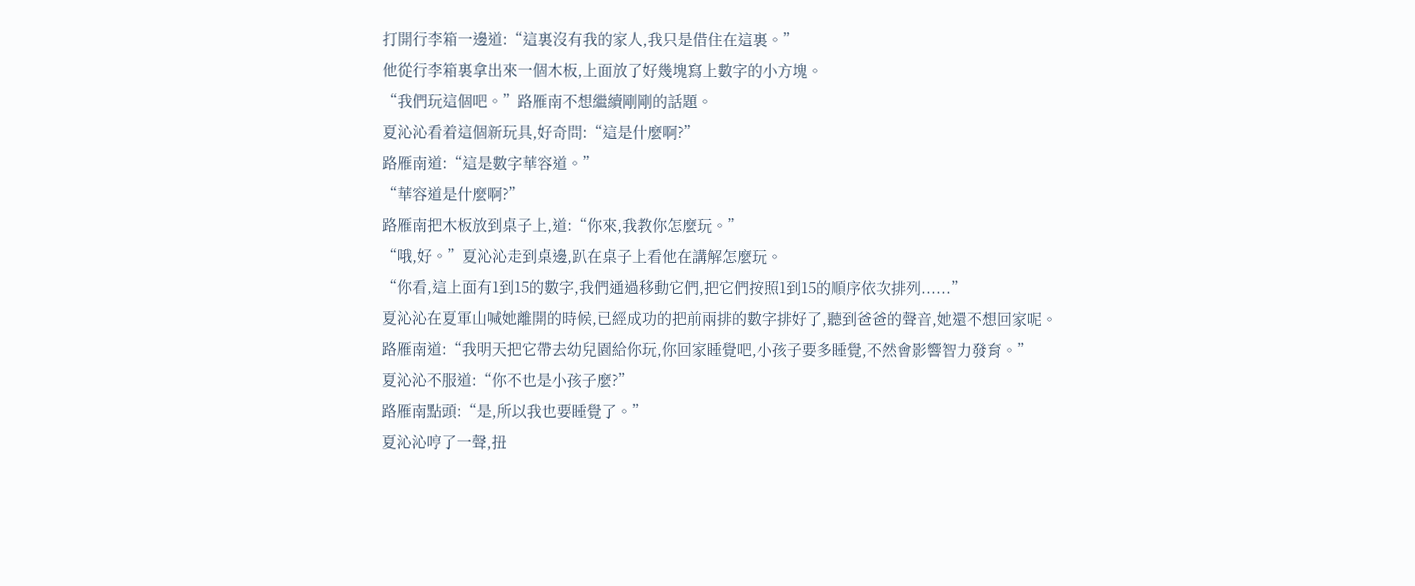打開行李箱一邊道:“這裏沒有我的家人,我只是借住在這裏。”
他從行李箱裏拿出來一個木板,上面放了好幾塊寫上數字的小方塊。
“我們玩這個吧。”路雁南不想繼續剛剛的話題。
夏沁沁看着這個新玩具,好奇問:“這是什麼啊?”
路雁南道:“這是數字華容道。”
“華容道是什麼啊?”
路雁南把木板放到桌子上,道:“你來,我教你怎麼玩。”
“哦,好。”夏沁沁走到桌邊,趴在桌子上看他在講解怎麼玩。
“你看,這上面有1到15的數字,我們通過移動它們,把它們按照1到15的順序依次排列......”
夏沁沁在夏軍山喊她離開的時候,已經成功的把前兩排的數字排好了,聽到爸爸的聲音,她還不想回家呢。
路雁南道:“我明天把它帶去幼兒園給你玩,你回家睡覺吧,小孩子要多睡覺,不然會影響智力發育。”
夏沁沁不服道:“你不也是小孩子麼?”
路雁南點頭:“是,所以我也要睡覺了。”
夏沁沁哼了一聲,扭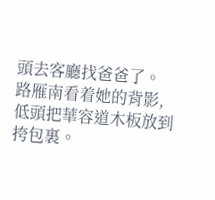頭去客廳找爸爸了。
路雁南看着她的背影,低頭把華容道木板放到挎包裏。